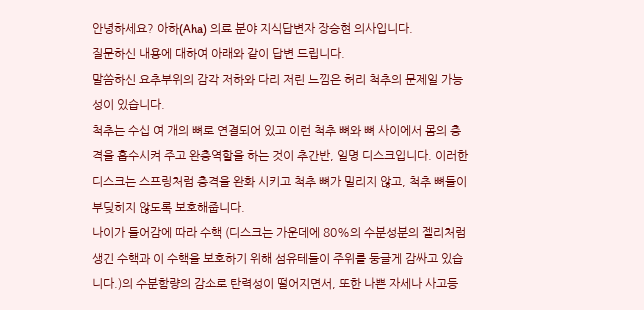안녕하세요? 아하(Aha) 의료 분야 지식답변자 장승현 의사입니다.
질문하신 내용에 대하여 아래와 같이 답변 드립니다.
말씀하신 요추부위의 감각 저하와 다리 저린 느낌은 허리 척추의 문제일 가능성이 있습니다.
척추는 수십 여 개의 뼈로 연결되어 있고 이런 척추 뼈와 뼈 사이에서 몸의 충격을 흡수시켜 주고 완충역할을 하는 것이 추간반, 일명 디스크입니다. 이러한 디스크는 스프링처럼 충격을 완화 시키고 척추 뼈가 밀리지 않고, 척추 뼈들이 부딪히지 않도록 보호해줍니다.
나이가 들어감에 따라 수핵 (디스크는 가운데에 80%의 수분성분의 젤리처럼 생긴 수핵과 이 수핵을 보호하기 위해 섬유테들이 주위를 둥글게 감싸고 있습니다.)의 수분함량의 감소로 탄력성이 떨어지면서, 또한 나쁜 자세나 사고등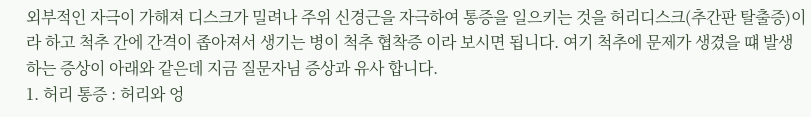외부적인 자극이 가해져 디스크가 밀려나 주위 신경근을 자극하여 통증을 일으키는 것을 허리디스크(추간판 탈출증)이라 하고 척추 간에 간격이 좁아져서 생기는 병이 척추 협착증 이라 보시면 됩니다. 여기 척추에 문제가 생겼을 떄 발생 하는 증상이 아래와 같은데 지금 질문자님 증상과 유사 합니다.
1. 허리 통증 : 허리와 엉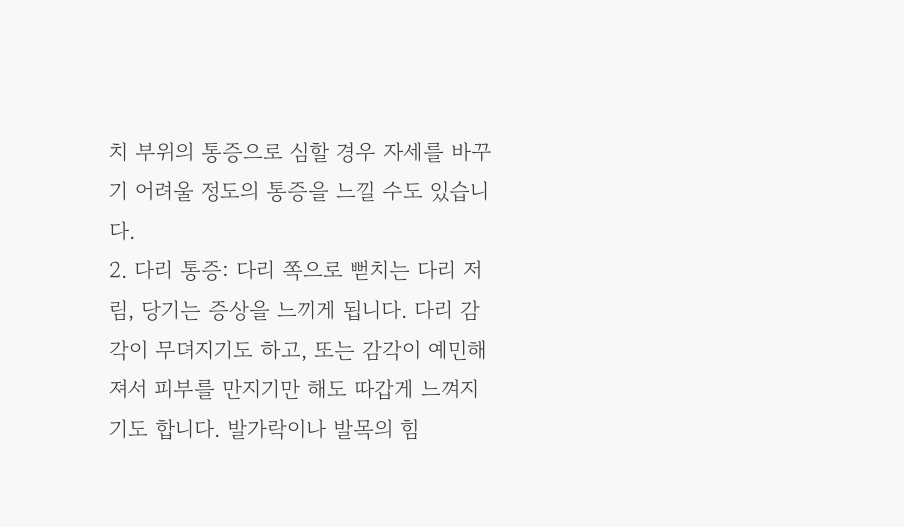치 부위의 통증으로 심할 경우 자세를 바꾸기 어려울 정도의 통증을 느낄 수도 있습니다.
2. 다리 통증: 다리 쪽으로 뻗치는 다리 저림, 당기는 증상을 느끼게 됩니다. 다리 감각이 무뎌지기도 하고, 또는 감각이 예민해져서 피부를 만지기만 해도 따갑게 느껴지기도 합니다. 발가락이나 발목의 힘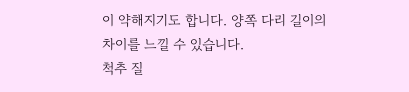이 약해지기도 합니다. 양쪽 다리 길이의 차이를 느낄 수 있습니다.
척추 질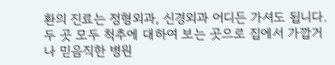환의 진료는 정형외과, 신경외과 어디든 가셔도 됩니다. 두 곳 모두 척추에 대하여 보는 곳으로 집에서 가깝거나 믿음직한 병원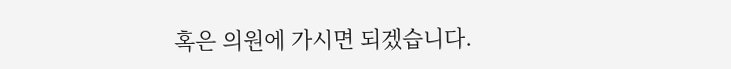혹은 의원에 가시면 되겠습니다.